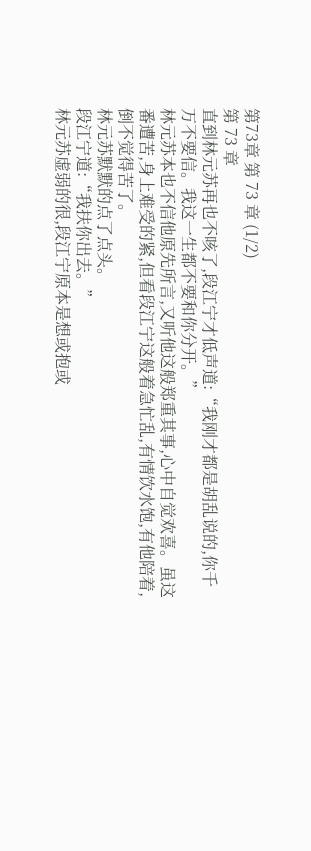第73章 第 73 章 (1/2)
第 73 章
直到林元苏再也不咳了,段江宁才低声道:“我刚才都是胡乱说的,你千万不要信。我这一生都不要和你分开。”
林元苏本也不信他原先所言,又听他这般郑重其事,心中自觉欢喜。虽这番遭苦,身上难受的紧,但看段江宁这般着急忙乱,有情饮水饱,有他陪着,倒不觉得苦了。
林元苏默默的点了点头。
段江宁道:“我扶你出去。”
林元苏虚弱的很,段江宁原本是想或抱或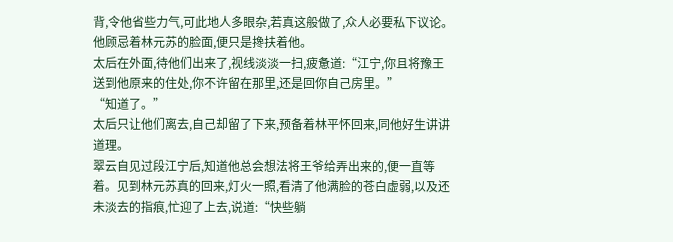背,令他省些力气,可此地人多眼杂,若真这般做了,众人必要私下议论。他顾忌着林元苏的脸面,便只是搀扶着他。
太后在外面,待他们出来了,视线淡淡一扫,疲惫道:“江宁,你且将豫王送到他原来的住处,你不许留在那里,还是回你自己房里。”
“知道了。”
太后只让他们离去,自己却留了下来,预备着林平怀回来,同他好生讲讲道理。
翠云自见过段江宁后,知道他总会想法将王爷给弄出来的,便一直等着。见到林元苏真的回来,灯火一照,看清了他满脸的苍白虚弱,以及还未淡去的指痕,忙迎了上去,说道:“快些躺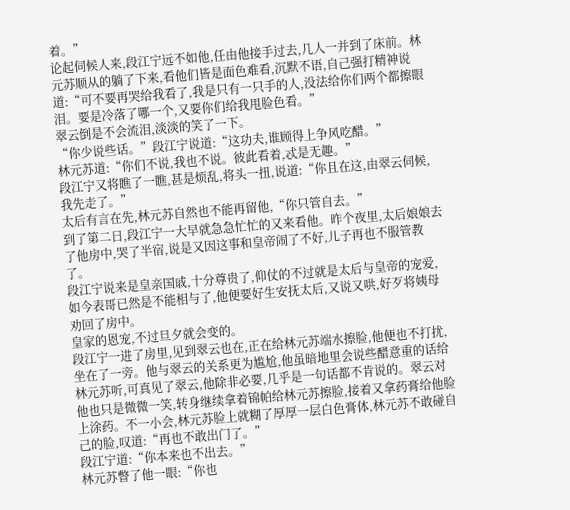着。”
论起伺候人来,段江宁远不如他,任由他接手过去,几人一并到了床前。林元苏顺从的躺了下来,看他们皆是面色难看,沉默不语,自己强打精神说道:“可不要再哭给我看了,我是只有一只手的人,没法给你们两个都擦眼泪。要是冷落了哪一个,又要你们给我甩脸色看。”
翠云倒是不会流泪,淡淡的笑了一下。
“你少说些话。”段江宁说道:“这功夫,谁顾得上争风吃醋。”
林元苏道:“你们不说,我也不说。彼此看着,忒是无趣。”
段江宁又将瞧了一瞧,甚是烦乱,将头一扭,说道:“你且在这,由翠云伺候,我先走了。”
太后有言在先,林元苏自然也不能再留他,“你只管自去。”
到了第二日,段江宁一大早就急急忙忙的又来看他。昨个夜里,太后娘娘去了他房中,哭了半宿,说是又因这事和皇帝闹了不好,儿子再也不服管教了。
段江宁说来是皇亲国戚,十分尊贵了,仰仗的不过就是太后与皇帝的宠爱,如今表哥已然是不能相与了,他便要好生安抚太后,又说又哄,好歹将姨母劝回了房中。
皇家的恩宠,不过旦夕就会变的。
段江宁一进了房里,见到翠云也在,正在给林元苏端水擦脸,他便也不打扰,坐在了一旁。他与翠云的关系更为尴尬,他虽暗地里会说些醋意重的话给林元苏听,可真见了翠云,他除非必要,几乎是一句话都不肯说的。翠云对他也只是微微一笑,转身继续拿着锦帕给林元苏擦脸,接着又拿药膏给他脸上涂药。不一小会,林元苏脸上就糊了厚厚一层白色膏体,林元苏不敢碰自己的脸,叹道:“再也不敢出门了。”
段江宁道:“你本来也不出去。”
林元苏瞥了他一眼:“你也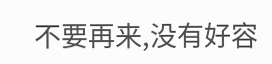不要再来,没有好容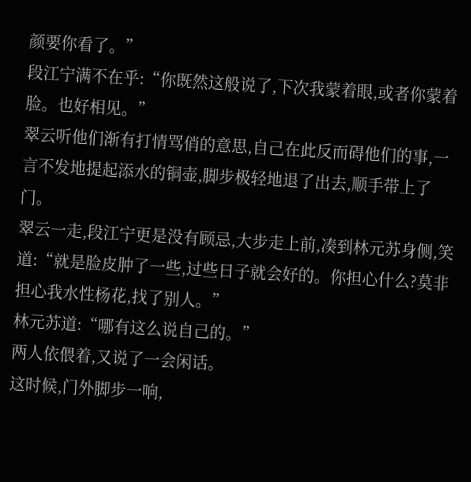颜要你看了。”
段江宁满不在乎:“你既然这般说了,下次我蒙着眼,或者你蒙着脸。也好相见。”
翠云听他们渐有打情骂俏的意思,自己在此反而碍他们的事,一言不发地提起添水的铜壶,脚步极轻地退了出去,顺手带上了门。
翠云一走,段江宁更是没有顾忌,大步走上前,凑到林元苏身侧,笑道:“就是脸皮肿了一些,过些日子就会好的。你担心什么?莫非担心我水性杨花,找了别人。”
林元苏道:“哪有这么说自己的。”
两人依偎着,又说了一会闲话。
这时候,门外脚步一响,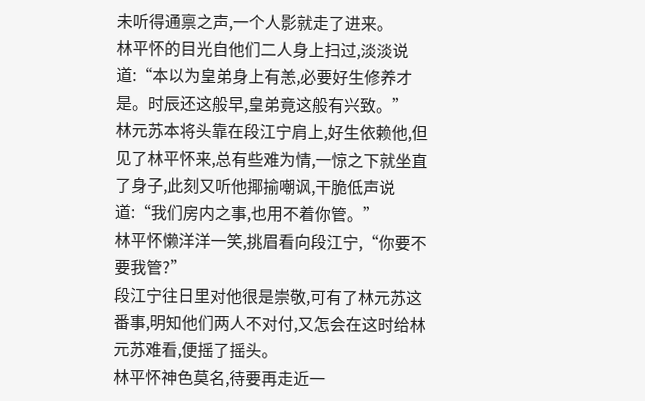未听得通禀之声,一个人影就走了进来。
林平怀的目光自他们二人身上扫过,淡淡说道:“本以为皇弟身上有恙,必要好生修养才是。时辰还这般早,皇弟竟这般有兴致。”
林元苏本将头靠在段江宁肩上,好生依赖他,但见了林平怀来,总有些难为情,一惊之下就坐直了身子,此刻又听他揶揄嘲讽,干脆低声说道:“我们房内之事,也用不着你管。”
林平怀懒洋洋一笑,挑眉看向段江宁,“你要不要我管?”
段江宁往日里对他很是崇敬,可有了林元苏这番事,明知他们两人不对付,又怎会在这时给林元苏难看,便摇了摇头。
林平怀神色莫名,待要再走近一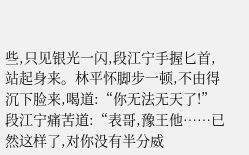些,只见银光一闪,段江宁手握匕首,站起身来。林平怀脚步一顿,不由得沉下脸来,喝道:“你无法无天了!”
段江宁痛苦道:“表哥,豫王他……已然这样了,对你没有半分威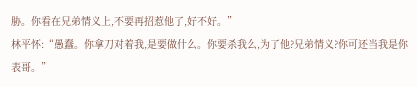胁。你看在兄弟情义上,不要再招惹他了,好不好。”
林平怀:“愚蠢。你拿刀对着我,是要做什么。你要杀我么,为了他?兄弟情义?你可还当我是你表哥。”